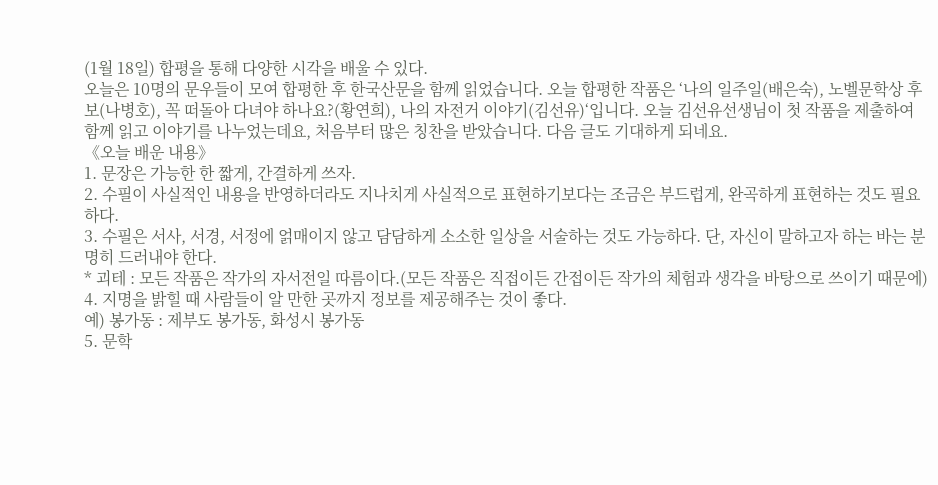(1월 18일) 합평을 통해 다양한 시각을 배울 수 있다.
오늘은 10명의 문우들이 모여 합평한 후 한국산문을 함께 읽었습니다. 오늘 합평한 작품은 ‘나의 일주일(배은숙), 노벨문학상 후보(나병호), 꼭 떠돌아 다녀야 하나요?(황연희), 나의 자전거 이야기(김선유)‘입니다. 오늘 김선유선생님이 첫 작품을 제출하여 함께 읽고 이야기를 나누었는데요, 처음부터 많은 칭찬을 받았습니다. 다음 글도 기대하게 되네요.
《오늘 배운 내용》
1. 문장은 가능한 한 짧게, 간결하게 쓰자.
2. 수필이 사실적인 내용을 반영하더라도 지나치게 사실적으로 표현하기보다는 조금은 부드럽게, 완곡하게 표현하는 것도 필요하다.
3. 수필은 서사, 서경, 서정에 얽매이지 않고 담담하게 소소한 일상을 서술하는 것도 가능하다. 단, 자신이 말하고자 하는 바는 분명히 드러내야 한다.
* 괴테 : 모든 작품은 작가의 자서전일 따름이다.(모든 작품은 직접이든 간접이든 작가의 체험과 생각을 바탕으로 쓰이기 때문에)
4. 지명을 밝힐 때 사람들이 알 만한 곳까지 정보를 제공해주는 것이 좋다.
예) 봉가동 : 제부도 봉가동, 화성시 봉가동
5. 문학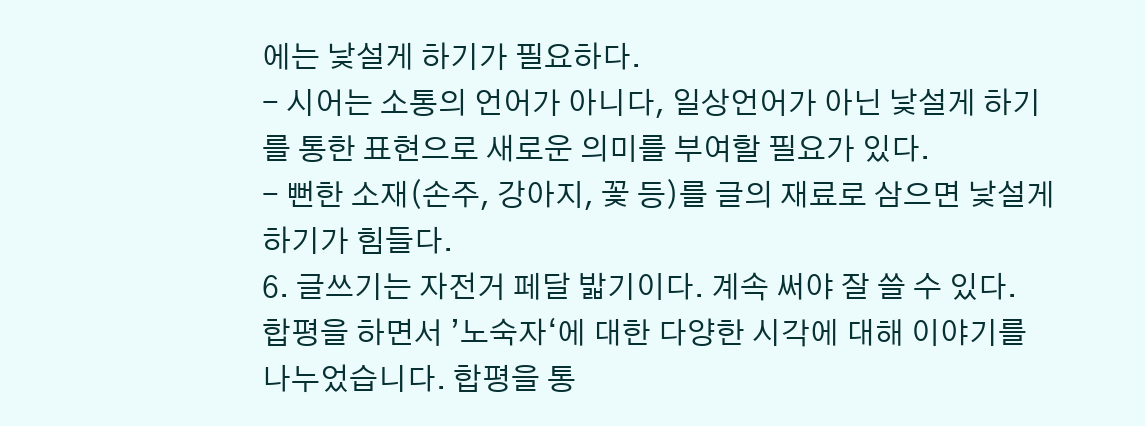에는 낯설게 하기가 필요하다.
- 시어는 소통의 언어가 아니다, 일상언어가 아닌 낯설게 하기를 통한 표현으로 새로운 의미를 부여할 필요가 있다.
- 뻔한 소재(손주, 강아지, 꽃 등)를 글의 재료로 삼으면 낯설게 하기가 힘들다.
6. 글쓰기는 자전거 페달 밟기이다. 계속 써야 잘 쓸 수 있다.
합평을 하면서 ’노숙자‘에 대한 다양한 시각에 대해 이야기를 나누었습니다. 합평을 통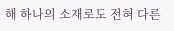해 하나의 소재로도 전혀 다른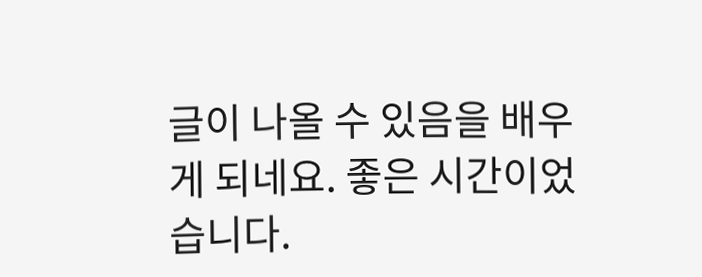글이 나올 수 있음을 배우게 되네요. 좋은 시간이었습니다.